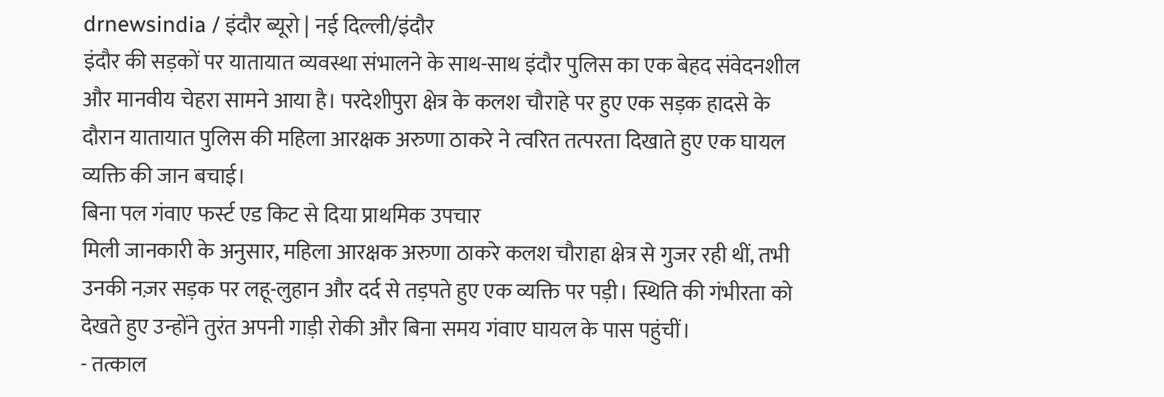drnewsindia / इंदौर ब्यूरो | नई दिल्ली/इंदौर
इंदौर की सड़कों पर यातायात व्यवस्था संभालने के साथ-साथ इंदौर पुलिस का एक बेहद संवेदनशील और मानवीय चेहरा सामने आया है। परदेशीपुरा क्षेत्र के कलश चौराहे पर हुए एक सड़क हादसे के दौरान यातायात पुलिस की महिला आरक्षक अरुणा ठाकरे ने त्वरित तत्परता दिखाते हुए एक घायल व्यक्ति की जान बचाई।
बिना पल गंवाए फर्स्ट एड किट से दिया प्राथमिक उपचार
मिली जानकारी के अनुसार, महिला आरक्षक अरुणा ठाकरे कलश चौराहा क्षेत्र से गुजर रही थीं, तभी उनकी नज़र सड़क पर लहू-लुहान और दर्द से तड़पते हुए एक व्यक्ति पर पड़ी। स्थिति की गंभीरता को देखते हुए उन्होंने तुरंत अपनी गाड़ी रोकी और बिना समय गंवाए घायल के पास पहुंचीं।
- तत्काल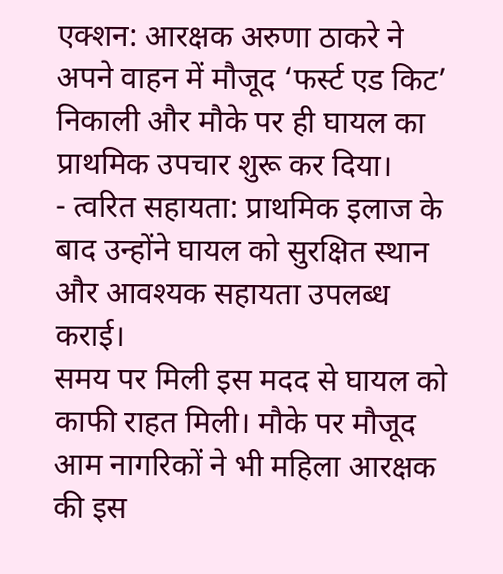एक्शन: आरक्षक अरुणा ठाकरे ने अपने वाहन में मौजूद ‘फर्स्ट एड किट’ निकाली और मौके पर ही घायल का प्राथमिक उपचार शुरू कर दिया।
- त्वरित सहायता: प्राथमिक इलाज के बाद उन्होंने घायल को सुरक्षित स्थान और आवश्यक सहायता उपलब्ध कराई।
समय पर मिली इस मदद से घायल को काफी राहत मिली। मौके पर मौजूद आम नागरिकों ने भी महिला आरक्षक की इस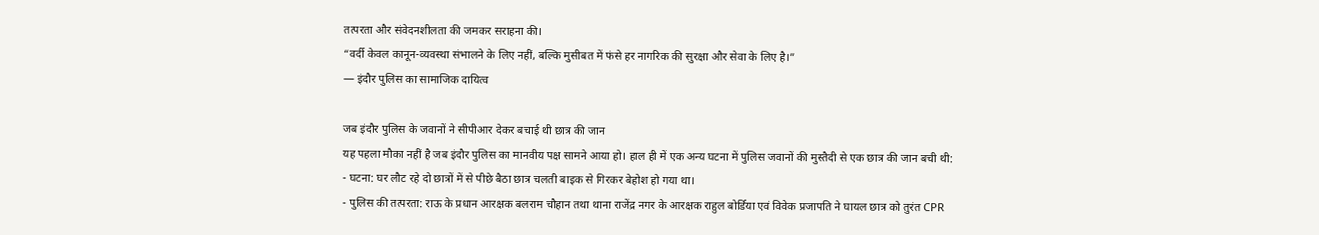तत्परता और संवेदनशीलता की जमकर सराहना की।
“वर्दी केवल कानून-व्यवस्था संभालने के लिए नहीं, बल्कि मुसीबत में फंसे हर नागरिक की सुरक्षा और सेवा के लिए है।”
— इंदौर पुलिस का सामाजिक दायित्व

जब इंदौर पुलिस के जवानों ने सीपीआर देकर बचाई थी छात्र की जान
यह पहला मौका नहीं है जब इंदौर पुलिस का मानवीय पक्ष सामने आया हो। हाल ही में एक अन्य घटना में पुलिस जवानों की मुस्तैदी से एक छात्र की जान बची थी:
- घटना: घर लौट रहे दो छात्रों में से पीछे बैठा छात्र चलती बाइक से गिरकर बेहोश हो गया था।
- पुलिस की तत्परता: राऊ के प्रधान आरक्षक बलराम चौहान तथा थाना राजेंद्र नगर के आरक्षक राहुल बोर्डिया एवं विवेक प्रजापति ने घायल छात्र को तुरंत CPR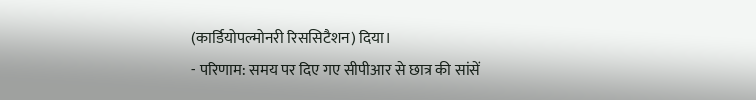(कार्डियोपल्मोनरी रिससिटैशन) दिया।
- परिणाम: समय पर दिए गए सीपीआर से छात्र की सांसें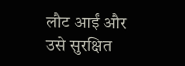लौट आईं और उसे सुरक्षित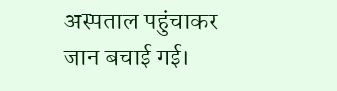अस्पताल पहुंचाकर जान बचाई गई।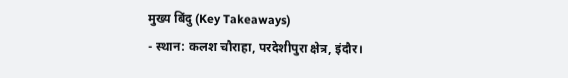मुख्य बिंदु (Key Takeaways)
- स्थान: कलश चौराहा, परदेशीपुरा क्षेत्र, इंदौर।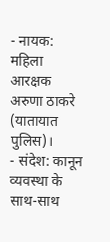- नायक: महिला आरक्षक अरुणा ठाकरे (यातायात पुलिस)।
- संदेश: कानून व्यवस्था के साथ-साथ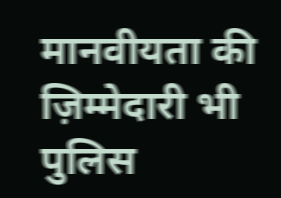मानवीयता की ज़िम्मेदारी भी पुलिस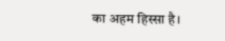का अहम हिस्सा है।